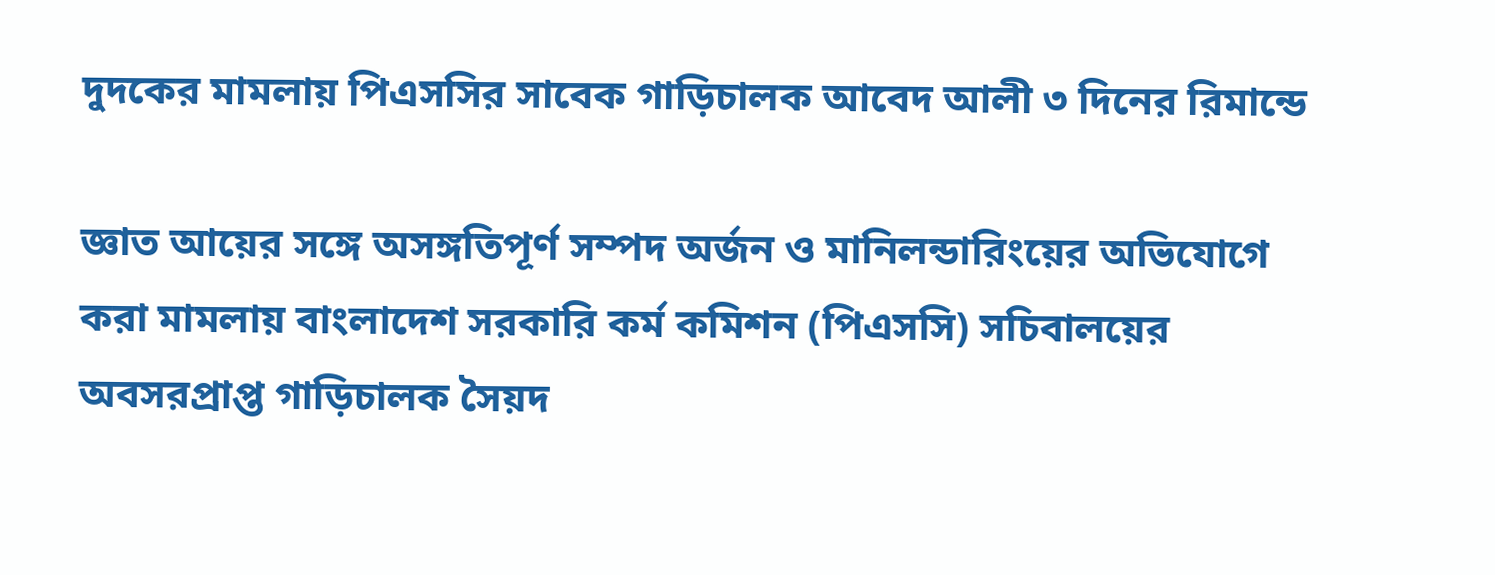দুদকের মামলায় পিএসসির সাবেক গাড়িচালক আবেদ আলী ৩ দিনের রিমান্ডে

জ্ঞাত আয়ের সঙ্গে অসঙ্গতিপূর্ণ সম্পদ অর্জন ও মানিলন্ডারিংয়ের অভিযোগে করা মামলায় বাংলাদেশ সরকারি কর্ম কমিশন (পিএসসি) সচিবালয়ের অবসরপ্রাপ্ত গাড়িচালক সৈয়দ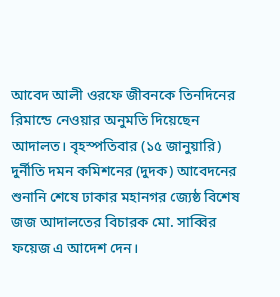আবেদ আলী ওরফে জীবনকে তিনদিনের রিমান্ডে নেওয়ার অনুমতি দিয়েছেন আদালত। বৃহস্পতিবার (১৫ জানুয়ারি) দুর্নীতি দমন কমিশনের (দুদক) আবেদনের শুনানি শেষে ঢাকার মহানগর জ্যেষ্ঠ বিশেষ জজ আদালতের বিচারক মো. সাব্বির ফয়েজ এ আদেশ দেন।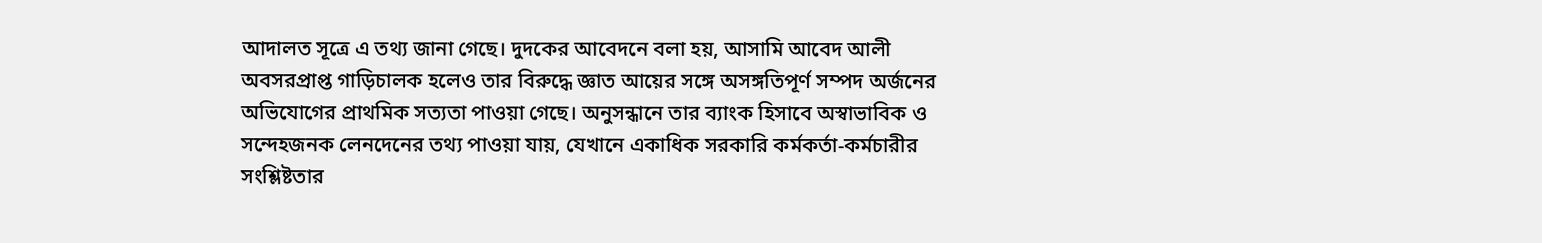আদালত সূত্রে এ তথ্য জানা গেছে। দুদকের আবেদনে বলা হয়, আসামি আবেদ আলী অবসরপ্রাপ্ত গাড়িচালক হলেও তার বিরুদ্ধে জ্ঞাত আয়ের সঙ্গে অসঙ্গতিপূর্ণ সম্পদ অর্জনের অভিযোগের প্রাথমিক সত্যতা পাওয়া গেছে। অনুসন্ধানে তার ব্যাংক হিসাবে অস্বাভাবিক ও সন্দেহজনক লেনদেনের তথ্য পাওয়া যায়, যেখানে একাধিক সরকারি কর্মকর্তা-কর্মচারীর সংশ্লিষ্টতার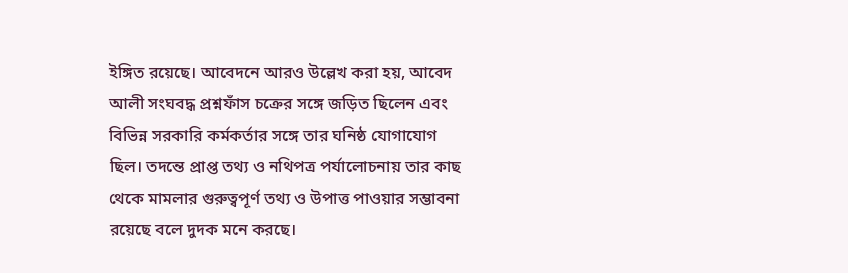ইঙ্গিত রয়েছে। আবেদনে আরও উল্লেখ করা হয়, আবেদ আলী সংঘবদ্ধ প্রশ্নফাঁস চক্রের সঙ্গে জড়িত ছিলেন এবং বিভিন্ন সরকারি কর্মকর্তার সঙ্গে তার ঘনিষ্ঠ যোগাযোগ ছিল। তদন্তে প্রাপ্ত তথ্য ও নথিপত্র পর্যালোচনায় তার কাছ থেকে মামলার গুরুত্বপূর্ণ তথ্য ও উপাত্ত পাওয়ার সম্ভাবনা রয়েছে বলে দুদক মনে করছে।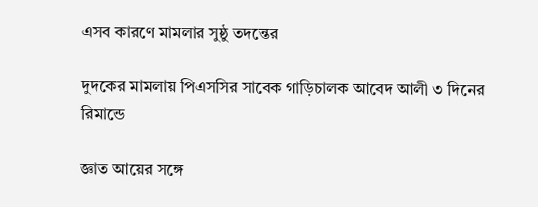এসব কারণে মামলার সুষ্ঠু তদন্তের

দুদকের মামলায় পিএসসির সাবেক গাড়িচালক আবেদ আলী ৩ দিনের রিমান্ডে

জ্ঞাত আয়ের সঙ্গে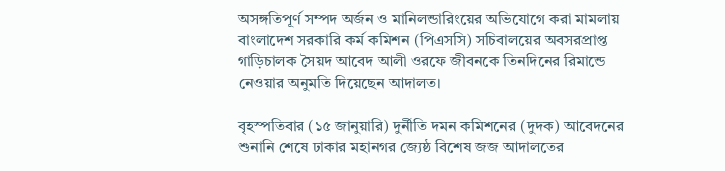অসঙ্গতিপূর্ণ সম্পদ অর্জন ও মানিলন্ডারিংয়ের অভিযোগে করা মামলায় বাংলাদেশ সরকারি কর্ম কমিশন (পিএসসি) সচিবালয়ের অবসরপ্রাপ্ত গাড়িচালক সৈয়দ আবেদ আলী ওরফে জীবনকে তিনদিনের রিমান্ডে নেওয়ার অনুমতি দিয়েছেন আদালত।

বৃহস্পতিবার (১৫ জানুয়ারি) দুর্নীতি দমন কমিশনের (দুদক) আবেদনের শুনানি শেষে ঢাকার মহানগর জ্যেষ্ঠ বিশেষ জজ আদালতের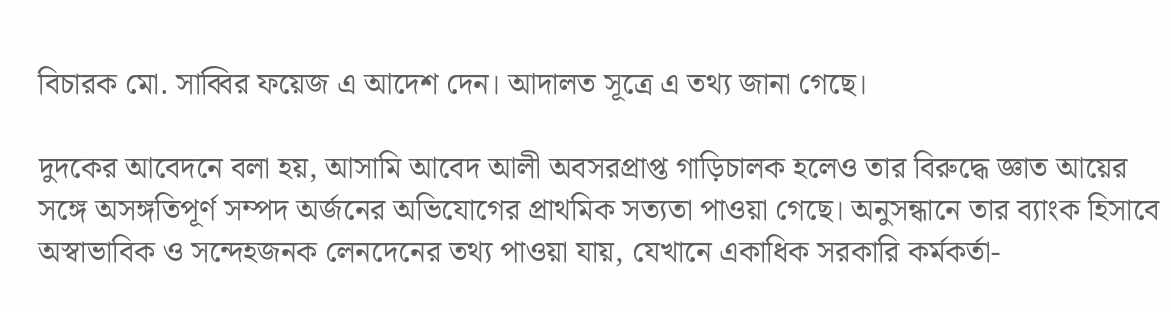বিচারক মো. সাব্বির ফয়েজ এ আদেশ দেন। আদালত সূত্রে এ তথ্য জানা গেছে।

দুদকের আবেদনে বলা হয়, আসামি আবেদ আলী অবসরপ্রাপ্ত গাড়িচালক হলেও তার বিরুদ্ধে জ্ঞাত আয়ের সঙ্গে অসঙ্গতিপূর্ণ সম্পদ অর্জনের অভিযোগের প্রাথমিক সত্যতা পাওয়া গেছে। অনুসন্ধানে তার ব্যাংক হিসাবে অস্বাভাবিক ও সন্দেহজনক লেনদেনের তথ্য পাওয়া যায়, যেখানে একাধিক সরকারি কর্মকর্তা-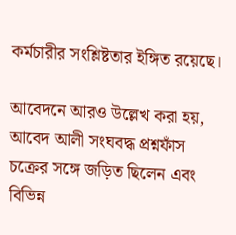কর্মচারীর সংশ্লিষ্টতার ইঙ্গিত রয়েছে।

আবেদনে আরও উল্লেখ করা হয়, আবেদ আলী সংঘবদ্ধ প্রশ্নফাঁস চক্রের সঙ্গে জড়িত ছিলেন এবং বিভিন্ন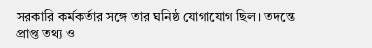সরকারি কর্মকর্তার সঙ্গে তার ঘনিষ্ঠ যোগাযোগ ছিল। তদন্তে প্রাপ্ত তথ্য ও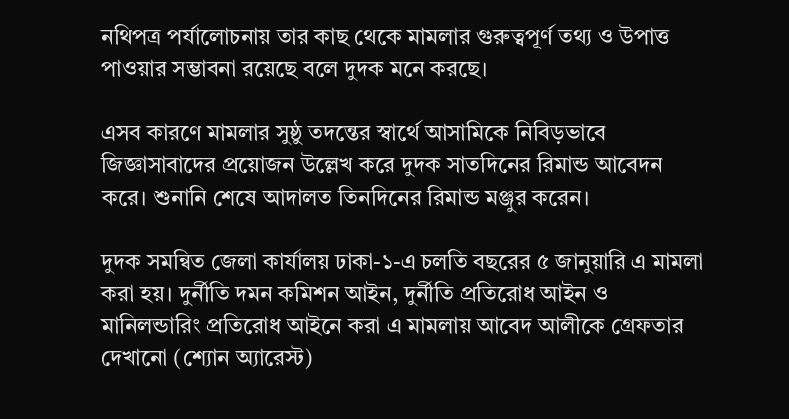নথিপত্র পর্যালোচনায় তার কাছ থেকে মামলার গুরুত্বপূর্ণ তথ্য ও উপাত্ত পাওয়ার সম্ভাবনা রয়েছে বলে দুদক মনে করছে।

এসব কারণে মামলার সুষ্ঠু তদন্তের স্বার্থে আসামিকে নিবিড়ভাবে জিজ্ঞাসাবাদের প্রয়োজন উল্লেখ করে দুদক সাতদিনের রিমান্ড আবেদন করে। শুনানি শেষে আদালত তিনদিনের রিমান্ড মঞ্জুর করেন।

দুদক সমন্বিত জেলা কার্যালয় ঢাকা-১-এ চলতি বছরের ৫ জানুয়ারি এ মামলা করা হয়। দুর্নীতি দমন কমিশন আইন, দুর্নীতি প্রতিরোধ আইন ও মানিলন্ডারিং প্রতিরোধ আইনে করা এ মামলায় আবেদ আলীকে গ্রেফতার দেখানো (শ্যোন অ্যারেস্ট)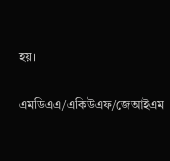হয়।

এমডিএএ/একিউএফ/জেআইএম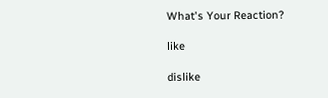What's Your Reaction?

like

dislike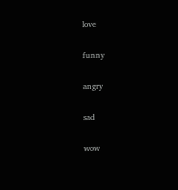love

funny

angry

sad

wow